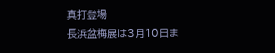真打登場
長浜盆梅展は3月10日ま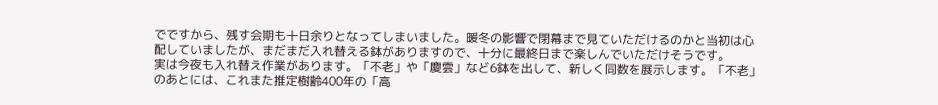でですから、残す会期も十日余りとなってしまいました。暖冬の影響で閉幕まで見ていただけるのかと当初は心配していましたが、まだまだ入れ替える鉢がありますので、十分に最終日まで楽しんでいただけそうです。
実は今夜も入れ替え作業があります。「不老」や「慶雲」など6鉢を出して、新しく同数を展示します。「不老」のあとには、これまた推定樹齢400年の「高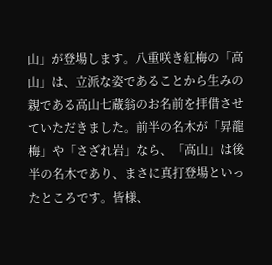山」が登場します。八重咲き紅梅の「高山」は、立派な姿であることから生みの親である高山七蔵翁のお名前を拝借させていただきました。前半の名木が「昇龍梅」や「さざれ岩」なら、「高山」は後半の名木であり、まさに真打登場といったところです。皆様、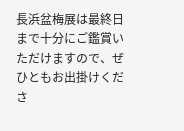長浜盆梅展は最終日まで十分にご鑑賞いただけますので、ぜひともお出掛けくださ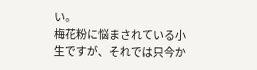い。
梅花粉に悩まされている小生ですが、それでは只今か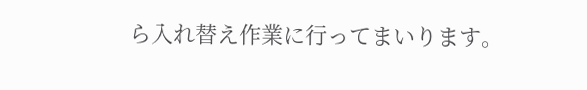ら入れ替え作業に行ってまいります。